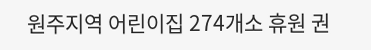원주지역 어린이집 274개소 휴원 권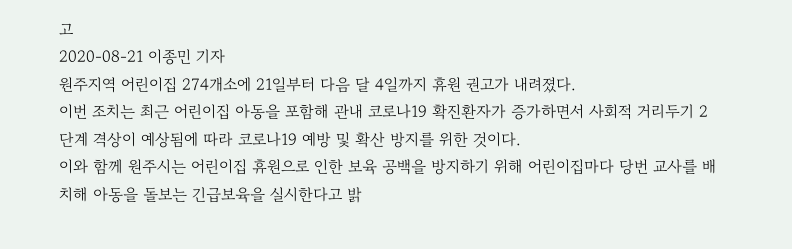고
2020-08-21 이종민 기자
원주지역 어린이집 274개소에 21일부터 다음 달 4일까지 휴원 권고가 내려졌다.
이번 조치는 최근 어린이집 아동을 포함해 관내 코로나19 확진환자가 증가하면서 사회적 거리두기 2단계 격상이 예상됨에 따라 코로나19 예방 및 확산 방지를 위한 것이다.
이와 함께 원주시는 어린이집 휴원으로 인한 보육 공백을 방지하기 위해 어린이집마다 당번 교사를 배치해 아동을 돌보는 긴급보육을 실시한다고 밝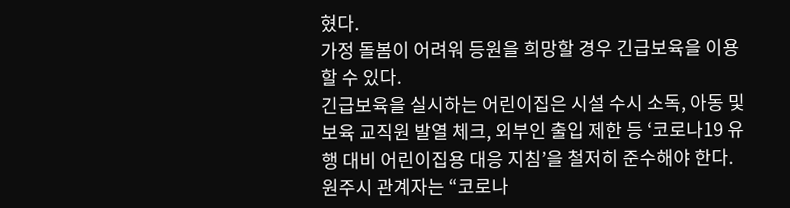혔다.
가정 돌봄이 어려워 등원을 희망할 경우 긴급보육을 이용할 수 있다.
긴급보육을 실시하는 어린이집은 시설 수시 소독, 아동 및 보육 교직원 발열 체크, 외부인 출입 제한 등 ‘코로나19 유행 대비 어린이집용 대응 지침’을 철저히 준수해야 한다.
원주시 관계자는 “코로나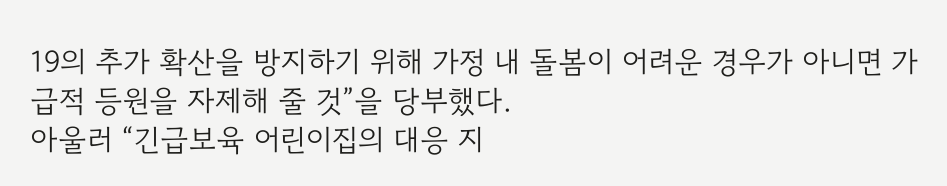19의 추가 확산을 방지하기 위해 가정 내 돌봄이 어려운 경우가 아니면 가급적 등원을 자제해 줄 것”을 당부했다.
아울러 “긴급보육 어린이집의 대응 지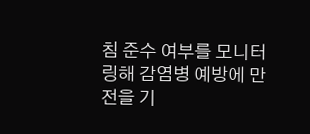침 준수 여부를 모니터링해 감염병 예방에 만전을 기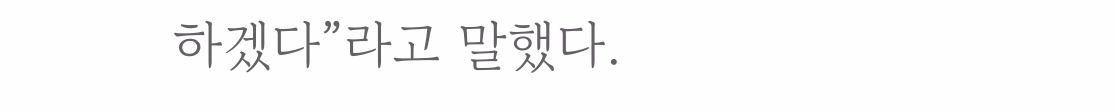하겠다”라고 말했다.